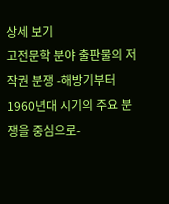상세 보기
고전문학 분야 출판물의 저작권 분쟁 -해방기부터 1960년대 시기의 주요 분쟁을 중심으로-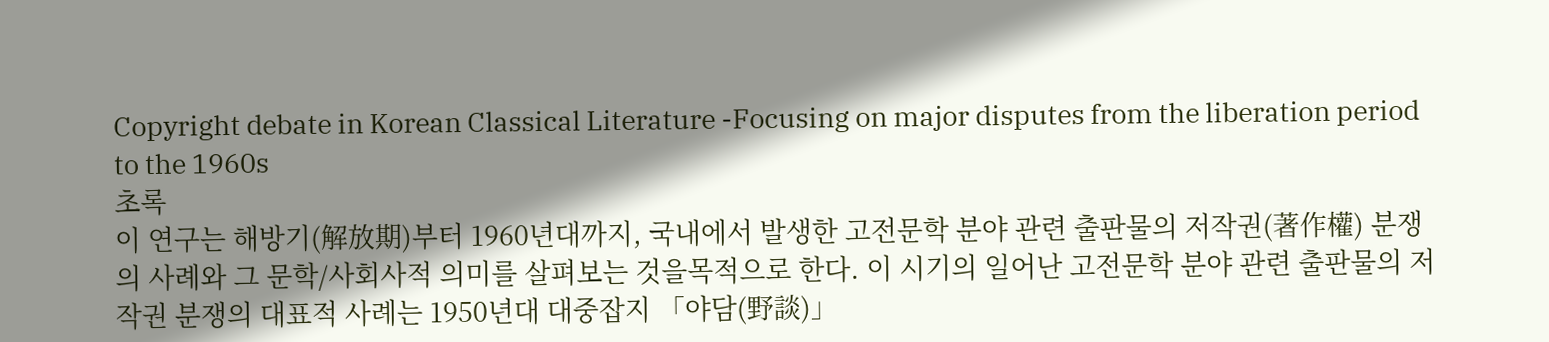Copyright debate in Korean Classical Literature -Focusing on major disputes from the liberation period to the 1960s
초록
이 연구는 해방기(解放期)부터 1960년대까지, 국내에서 발생한 고전문학 분야 관련 출판물의 저작권(著作權) 분쟁의 사례와 그 문학/사회사적 의미를 살펴보는 것을목적으로 한다. 이 시기의 일어난 고전문학 분야 관련 출판물의 저작권 분쟁의 대표적 사례는 1950년대 대중잡지 「야담(野談)」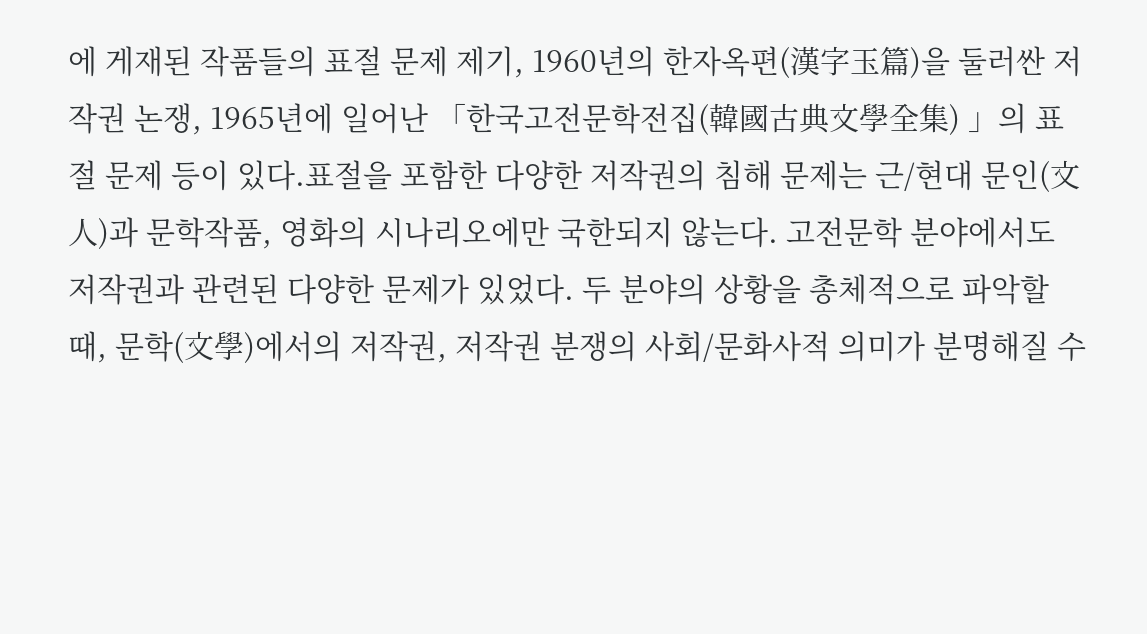에 게재된 작품들의 표절 문제 제기, 1960년의 한자옥편(漢字玉篇)을 둘러싼 저작권 논쟁, 1965년에 일어난 「한국고전문학전집(韓國古典文學全集) 」의 표절 문제 등이 있다.표절을 포함한 다양한 저작권의 침해 문제는 근/현대 문인(文人)과 문학작품, 영화의 시나리오에만 국한되지 않는다. 고전문학 분야에서도 저작권과 관련된 다양한 문제가 있었다. 두 분야의 상황을 총체적으로 파악할 때, 문학(文學)에서의 저작권, 저작권 분쟁의 사회/문화사적 의미가 분명해질 수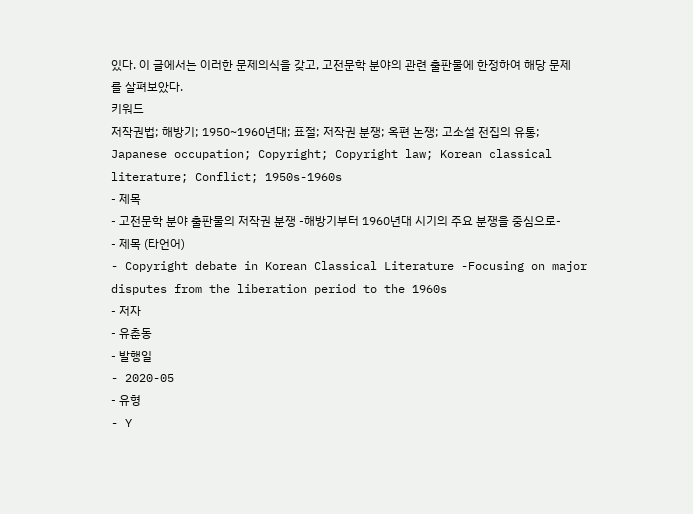있다. 이 글에서는 이러한 문제의식을 갖고, 고전문학 분야의 관련 출판물에 한정하여 해당 문제를 살펴보았다.
키워드
저작권법; 해방기; 1950~1960년대; 표절; 저작권 분쟁; 옥편 논쟁; 고소설 전집의 유통; Japanese occupation; Copyright; Copyright law; Korean classical literature; Conflict; 1950s-1960s
- 제목
- 고전문학 분야 출판물의 저작권 분쟁 -해방기부터 1960년대 시기의 주요 분쟁을 중심으로-
- 제목 (타언어)
- Copyright debate in Korean Classical Literature -Focusing on major disputes from the liberation period to the 1960s
- 저자
- 유춘동
- 발행일
- 2020-05
- 유형
- Y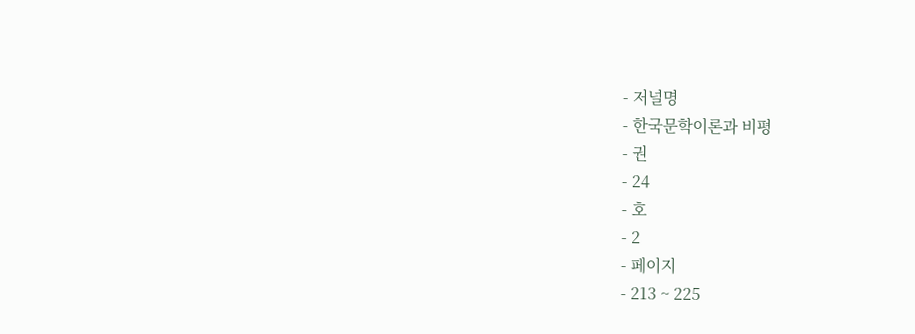- 저널명
- 한국문학이론과 비평
- 권
- 24
- 호
- 2
- 페이지
- 213 ~ 225